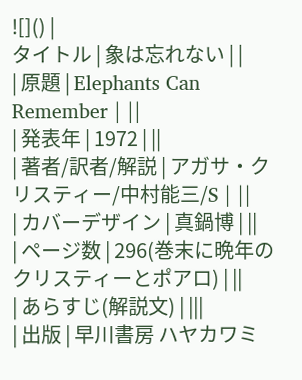![]() |
タイトル | 象は忘れない | |
| 原題 | Elephants Can Remember | ||
| 発表年 | 1972 | ||
| 著者/訳者/解説 | アガサ・クリスティー/中村能三/S | ||
| カバーデザイン | 真鍋博 | ||
| ページ数 | 296(巻末に晩年のクリスティーとポアロ) | ||
| あらすじ(解説文) | |||
| 出版 | 早川書房 ハヤカワミ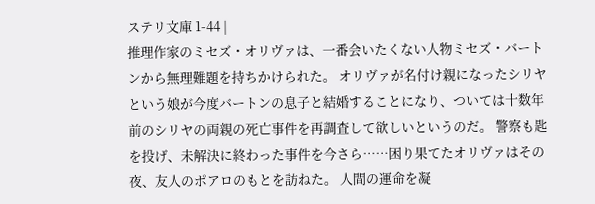ステリ文庫 1-44 |
推理作家のミセズ・オリヴァは、一番会いたくない人物ミセズ・バートンから無理難題を持ちかけられた。 オリヴァが名付け親になったシリヤという娘が今度バートンの息子と結婚することになり、ついては十数年前のシリヤの両親の死亡事件を再調査して欲しいというのだ。 警察も匙を投げ、未解決に終わった事件を今さら……困り果てたオリヴァはその夜、友人のポアロのもとを訪ねた。 人間の運命を凝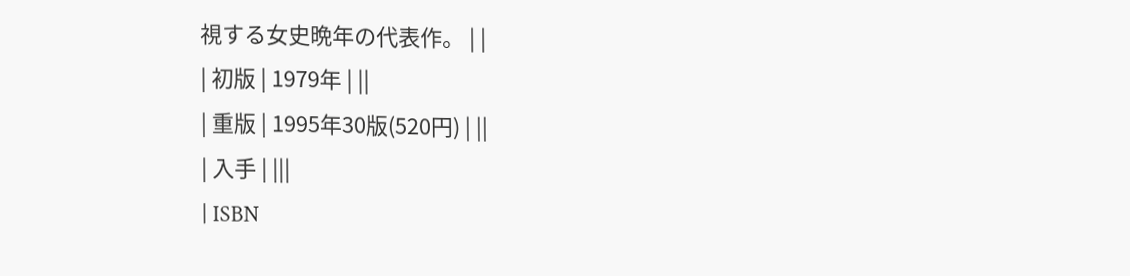視する女史晩年の代表作。 | |
| 初版 | 1979年 | ||
| 重版 | 1995年30版(520円) | ||
| 入手 | |||
| ISBN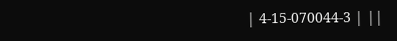| 4-15-070044-3 | ||